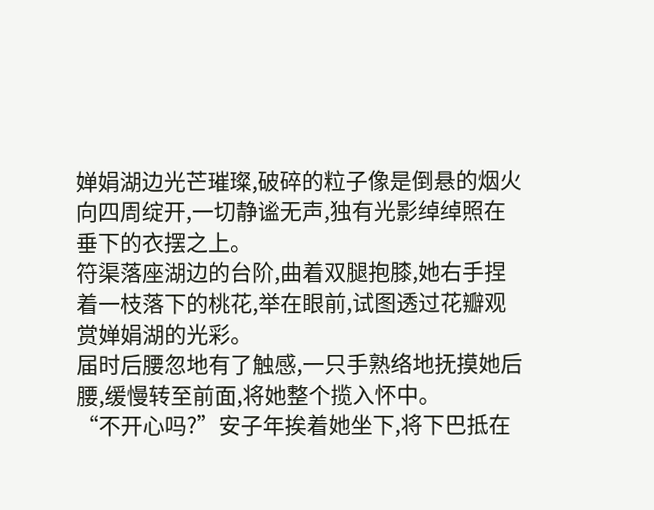婵娟湖边光芒璀璨,破碎的粒子像是倒悬的烟火向四周绽开,一切静谧无声,独有光影绰绰照在垂下的衣摆之上。
符渠落座湖边的台阶,曲着双腿抱膝,她右手捏着一枝落下的桃花,举在眼前,试图透过花瓣观赏婵娟湖的光彩。
届时后腰忽地有了触感,一只手熟络地抚摸她后腰,缓慢转至前面,将她整个揽入怀中。
“不开心吗?”安子年挨着她坐下,将下巴抵在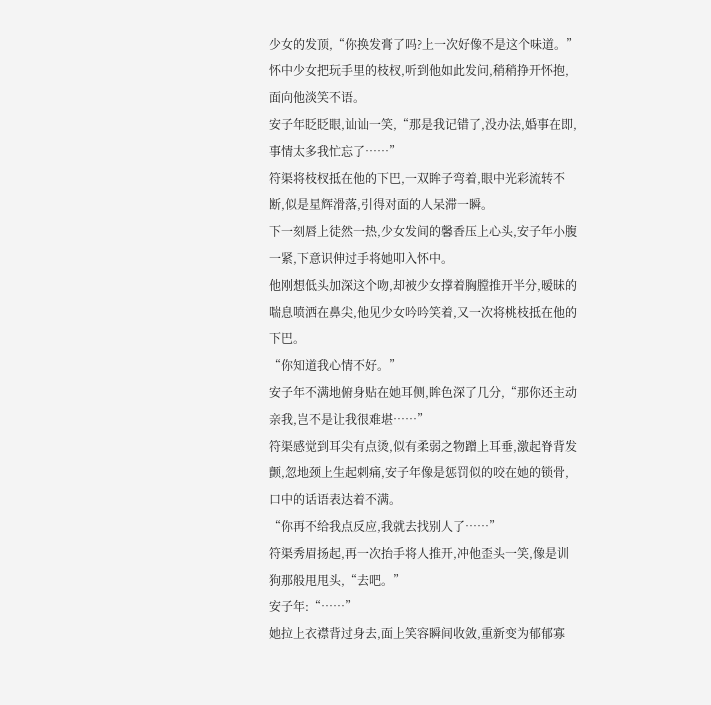少女的发顶,“你换发膏了吗?上一次好像不是这个味道。”
怀中少女把玩手里的枝杈,听到他如此发问,稍稍挣开怀抱,面向他淡笑不语。
安子年眨眨眼,讪讪一笑,“那是我记错了,没办法,婚事在即,事情太多我忙忘了……”
符渠将枝杈抵在他的下巴,一双眸子弯着,眼中光彩流转不断,似是星辉滑落,引得对面的人呆滞一瞬。
下一刻唇上徒然一热,少女发间的馨香压上心头,安子年小腹一紧,下意识伸过手将她叩入怀中。
他刚想低头加深这个吻,却被少女撑着胸膛推开半分,暧昧的喘息喷洒在鼻尖,他见少女吟吟笑着,又一次将桃枝抵在他的下巴。
“你知道我心情不好。”
安子年不满地俯身贴在她耳侧,眸色深了几分,“那你还主动亲我,岂不是让我很难堪……”
符渠感觉到耳尖有点烫,似有柔弱之物蹭上耳垂,激起脊背发颤,忽地颈上生起刺痛,安子年像是惩罚似的咬在她的锁骨,口中的话语表达着不满。
“你再不给我点反应,我就去找别人了……”
符渠秀眉扬起,再一次抬手将人推开,冲他歪头一笑,像是训狗那般甩甩头,“去吧。”
安子年:“……”
她拉上衣襟背过身去,面上笑容瞬间收敛,重新变为郁郁寡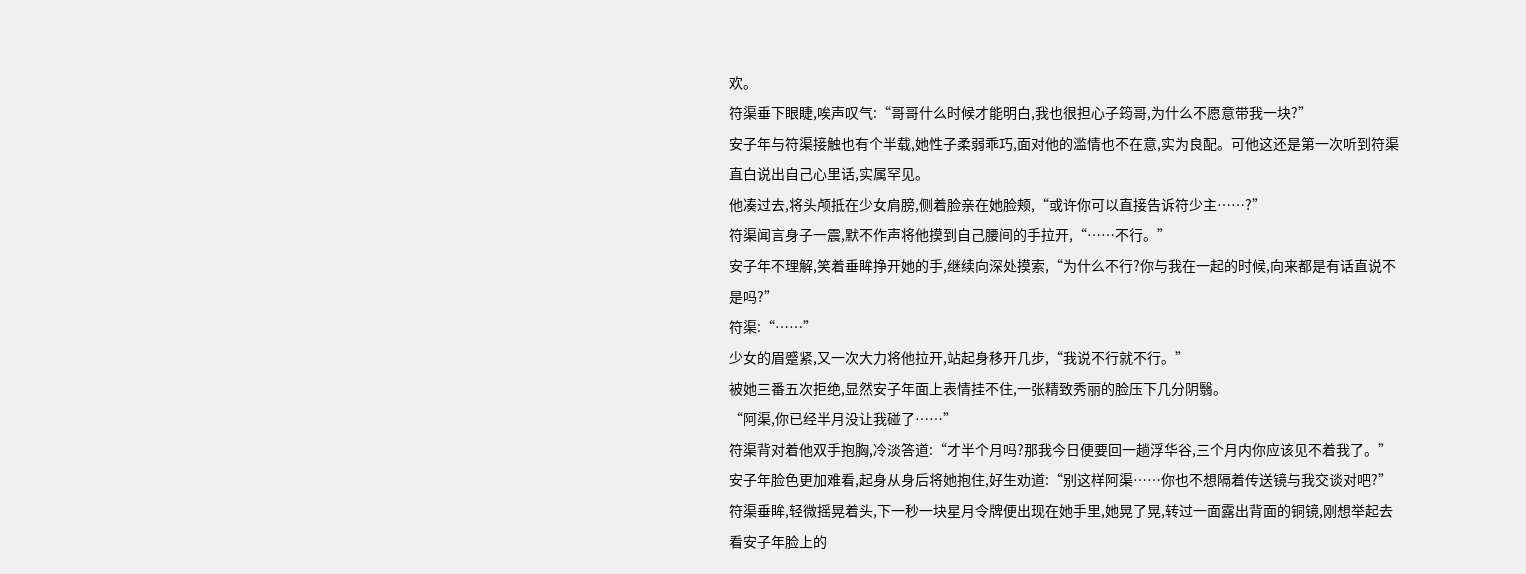欢。
符渠垂下眼睫,唉声叹气:“哥哥什么时候才能明白,我也很担心子筠哥,为什么不愿意带我一块?”
安子年与符渠接触也有个半载,她性子柔弱乖巧,面对他的滥情也不在意,实为良配。可他这还是第一次听到符渠直白说出自己心里话,实属罕见。
他凑过去,将头颅抵在少女肩膀,侧着脸亲在她脸颊,“或许你可以直接告诉符少主……?”
符渠闻言身子一震,默不作声将他摸到自己腰间的手拉开,“……不行。”
安子年不理解,笑着垂眸挣开她的手,继续向深处摸索,“为什么不行?你与我在一起的时候,向来都是有话直说不是吗?”
符渠:“……”
少女的眉蹙紧,又一次大力将他拉开,站起身移开几步,“我说不行就不行。”
被她三番五次拒绝,显然安子年面上表情挂不住,一张精致秀丽的脸压下几分阴翳。
“阿渠,你已经半月没让我碰了……”
符渠背对着他双手抱胸,冷淡答道:“才半个月吗?那我今日便要回一趟浮华谷,三个月内你应该见不着我了。”
安子年脸色更加难看,起身从身后将她抱住,好生劝道:“别这样阿渠……你也不想隔着传送镜与我交谈对吧?”
符渠垂眸,轻微摇晃着头,下一秒一块星月令牌便出现在她手里,她晃了晃,转过一面露出背面的铜镜,刚想举起去看安子年脸上的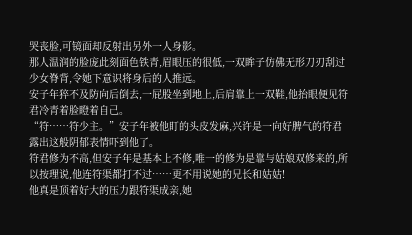哭丧脸,可镜面却反射出另外一人身影。
那人温润的脸庞此刻面色铁青,眉眼压的很低,一双眸子仿佛无形刀刃刮过少女脊背,令她下意识将身后的人推远。
安子年猝不及防向后倒去,一屁股坐到地上,后肩靠上一双鞋,他抬眼便见符君冷青着脸瞪着自己。
“符……符少主。”安子年被他盯的头皮发麻,兴许是一向好脾气的符君露出这般阴郁表情吓到他了。
符君修为不高,但安子年是基本上不修,唯一的修为是靠与姑娘双修来的,所以按理说,他连符渠都打不过……更不用说她的兄长和姑姑!
他真是顶着好大的压力跟符渠成亲,她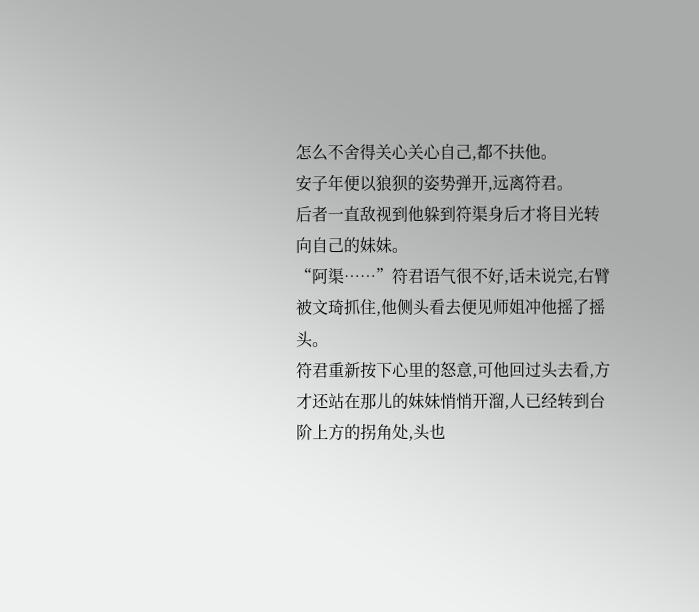怎么不舍得关心关心自己,都不扶他。
安子年便以狼狈的姿势弹开,远离符君。
后者一直敌视到他躲到符渠身后才将目光转向自己的妹妹。
“阿渠……”符君语气很不好,话未说完,右臂被文琦抓住,他侧头看去便见师姐冲他摇了摇头。
符君重新按下心里的怒意,可他回过头去看,方才还站在那儿的妹妹悄悄开溜,人已经转到台阶上方的拐角处,头也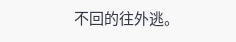不回的往外逃。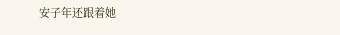安子年还跟着她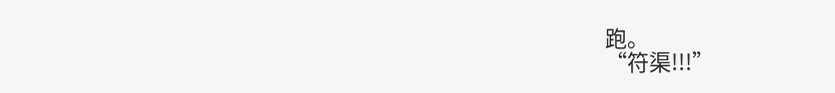跑。
“符渠!!!”